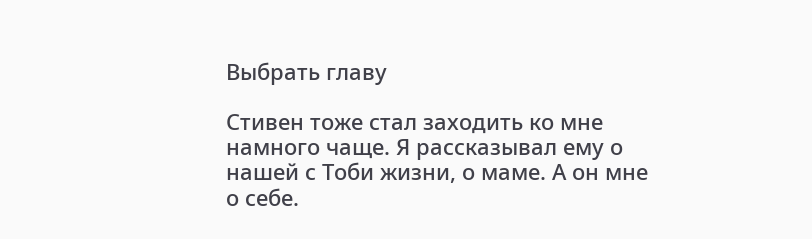Выбрать главу

Стивен тоже стал заходить ко мне намного чаще. Я рассказывал ему о нашей с Тоби жизни, о маме. А он мне о себе.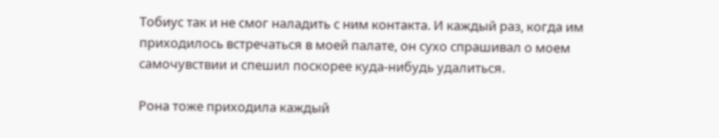Тобиус так и не смог наладить с ним контакта. И каждый раз, когда им приходилось встречаться в моей палате, он сухо спрашивал о моем самочувствии и спешил поскорее куда-нибудь удалиться.

Рона тоже приходила каждый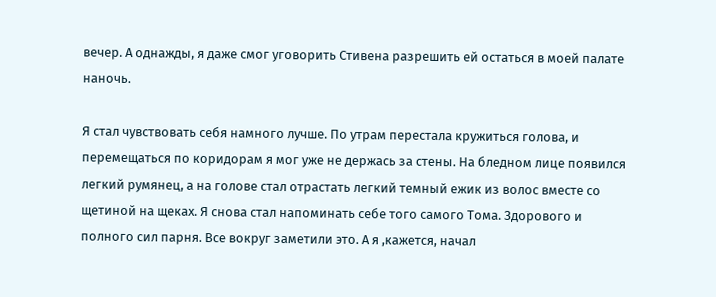вечер. А однажды, я даже смог уговорить Стивена разрешить ей остаться в моей палате наночь.

Я стал чувствовать себя намного лучше. По утрам перестала кружиться голова, и перемещаться по коридорам я мог уже не держась за стены. На бледном лице появился легкий румянец, а на голове стал отрастать легкий темный ежик из волос вместе со щетиной на щеках. Я снова стал напоминать себе того самого Тома. Здорового и полного сил парня. Все вокруг заметили это. А я ,кажется, начал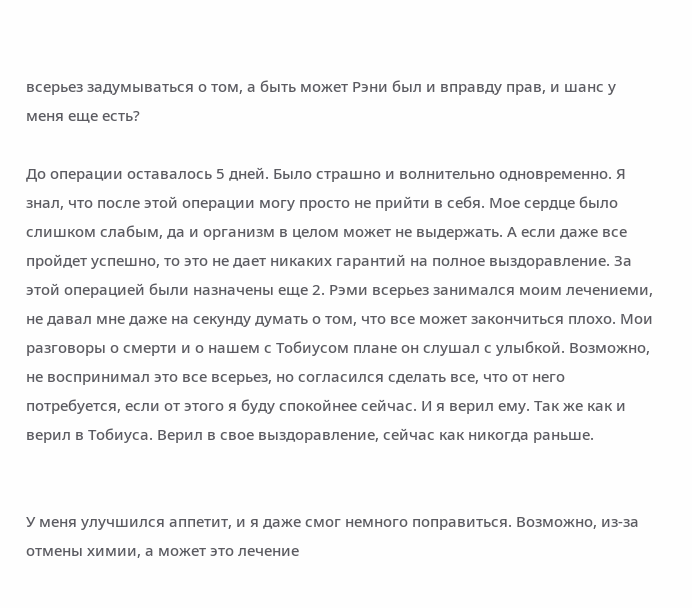всерьез задумываться о том, а быть может Рэни был и вправду прав, и шанс у меня еще есть?

До операции оставалось 5 дней. Было страшно и волнительно одновременно. Я знал, что после этой операции могу просто не прийти в себя. Мое сердце было слишком слабым, да и организм в целом может не выдержать. А если даже все пройдет успешно, то это не дает никаких гарантий на полное выздоравление. За этой операцией были назначены еще 2. Рэми всерьез занимался моим лечениеми, не давал мне даже на секунду думать о том, что все может закончиться плохо. Мои разговоры о смерти и о нашем с Тобиусом плане он слушал с улыбкой. Возможно, не воспринимал это все всерьез, но согласился сделать все, что от него потребуется, если от этого я буду спокойнее сейчас. И я верил ему. Так же как и верил в Тобиуса. Верил в свое выздоравление, сейчас как никогда раньше.


У меня улучшился аппетит, и я даже смог немного поправиться. Возможно, из-за отмены химии, а может это лечение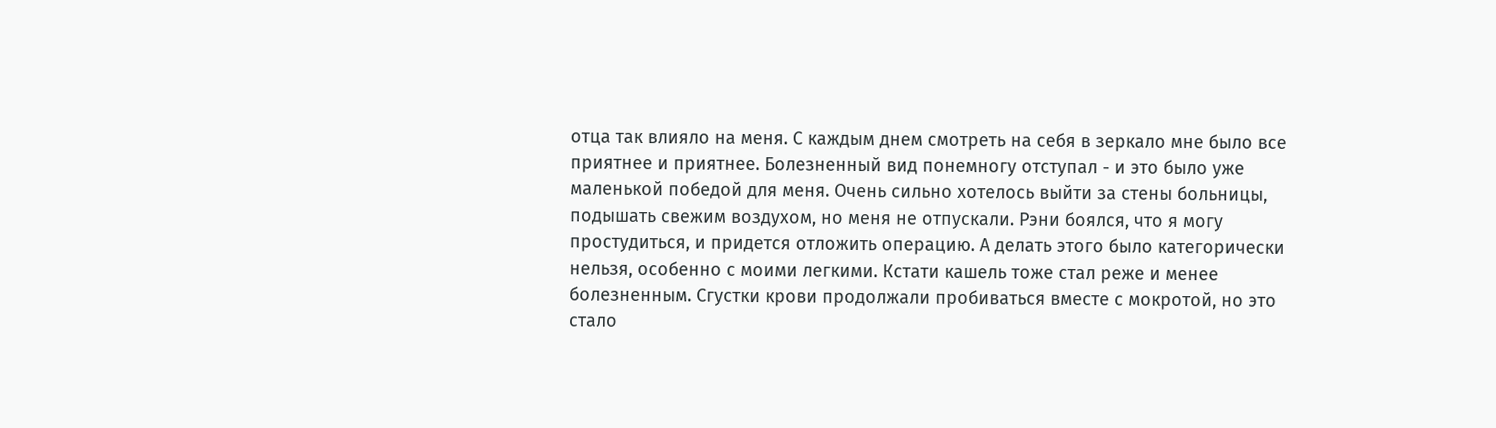отца так влияло на меня. С каждым днем смотреть на себя в зеркало мне было все приятнее и приятнее. Болезненный вид понемногу отступал - и это было уже маленькой победой для меня. Очень сильно хотелось выйти за стены больницы, подышать свежим воздухом, но меня не отпускали. Рэни боялся, что я могу простудиться, и придется отложить операцию. А делать этого было категорически нельзя, особенно с моими легкими. Кстати кашель тоже стал реже и менее болезненным. Сгустки крови продолжали пробиваться вместе с мокротой, но это стало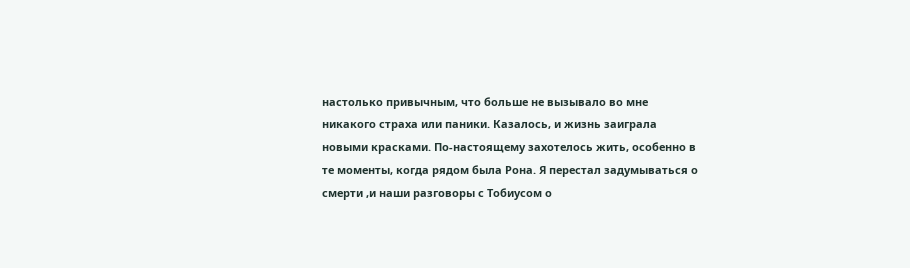настолько привычным, что больше не вызывало во мне никакого страха или паники. Казалось, и жизнь заиграла новыми красками. По-настоящему захотелось жить, особенно в те моменты, когда рядом была Рона. Я перестал задумываться о смерти ,и наши разговоры с Тобиусом о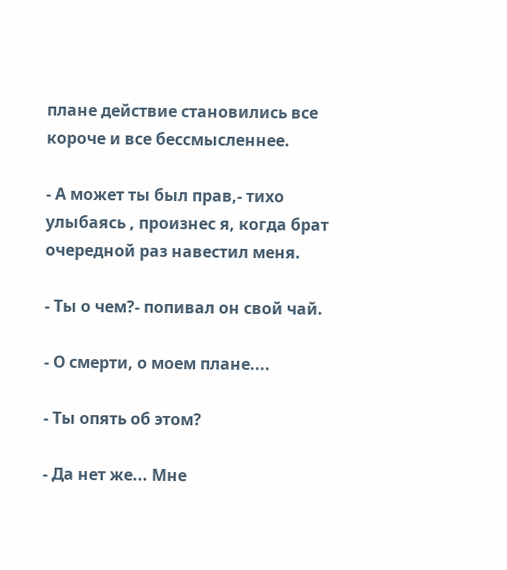плане действие становились все короче и все бессмысленнее.

- А может ты был прав,- тихо улыбаясь , произнес я, когда брат очередной раз навестил меня.

- Ты о чем?- попивал он свой чай.

- О смерти, о моем плане....

- Ты опять об этом?

- Да нет же... Мне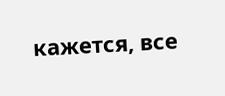кажется, все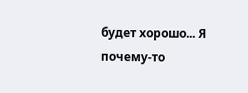будет хорошо... Я почему-то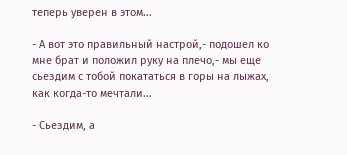теперь уверен в этом...

- А вот это правильный настрой,- подошел ко мне брат и положил руку на плечо,- мы еще сьездим с тобой покататься в горы на лыжах, как когда-то мечтали...

- Сьездим, а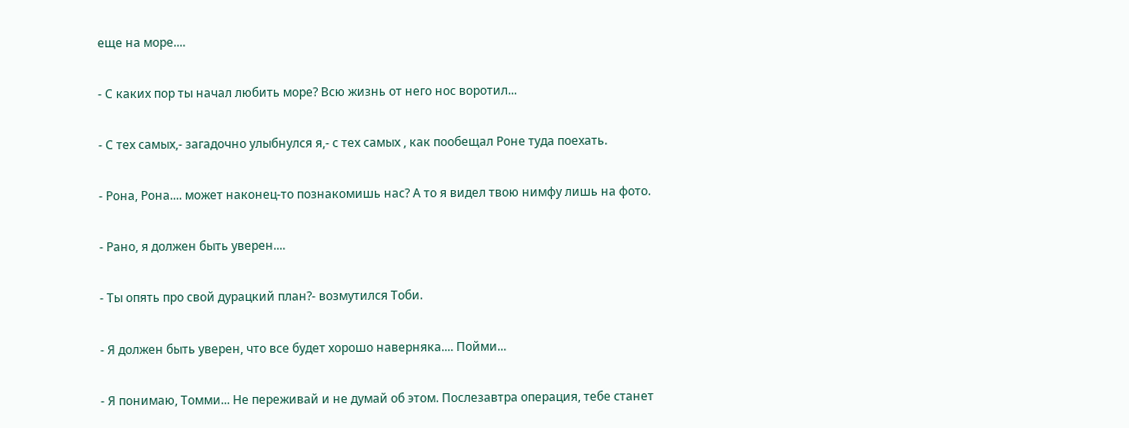еще на море....

- С каких пор ты начал любить море? Всю жизнь от него нос воротил...

- С тех самых,- загадочно улыбнулся я,- с тех самых , как пообещал Роне туда поехать.

- Рона, Рона.... может наконец-то познакомишь нас? А то я видел твою нимфу лишь на фото.

- Рано, я должен быть уверен....

- Ты опять про свой дурацкий план?- возмутился Тоби.

- Я должен быть уверен, что все будет хорошо наверняка.... Пойми...

- Я понимаю, Томми... Не переживай и не думай об этом. Послезавтра операция, тебе станет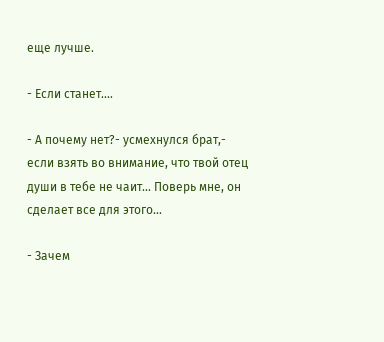еще лучше.

- Если станет....

- А почему нет?- усмехнулся брат,- если взять во внимание, что твой отец души в тебе не чаит... Поверь мне, он сделает все для этого...

- Зачем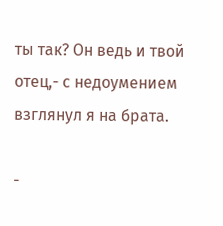ты так? Он ведь и твой отец,- с недоумением взглянул я на брата.

-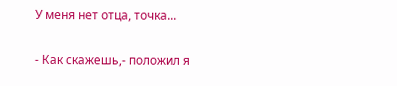У меня нет отца, точка...

- Как скажешь,- положил я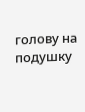голову на подушку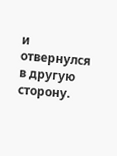и отвернулся в другую сторону.